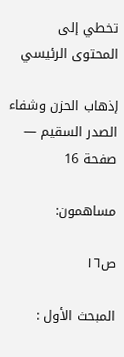تخطي إلى المحتوى الرئيسي

إذهاب الحزن وشفاء الصدر السقيم — صفحة 16

مساهمون:

ص١٦

المبحث الأول :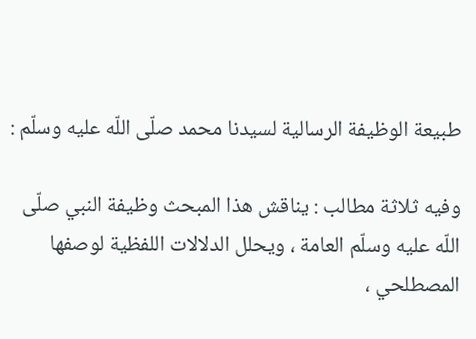طبيعة الوظيفة الرسالية لسيدنا محمد صلّى اللّه عليه وسلّم :

وفيه ثلاثة مطالب : يناقش هذا المبحث وظيفة النبي صلّى اللّه عليه وسلّم العامة ، ويحلل الدلالات اللفظية لوصفها المصطلحي ،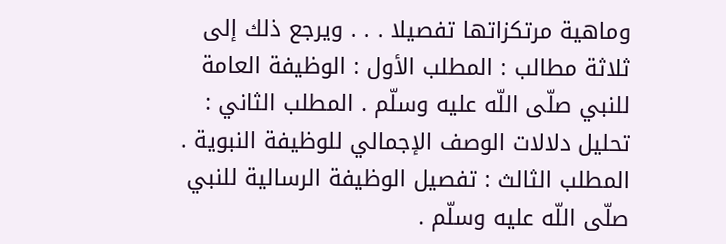وماهية مرتكزاتها تفصيلا . . . ويرجع ذلك إلى ثلاثة مطالب : المطلب الأول : الوظيفة العامة للنبي صلّى اللّه عليه وسلّم . المطلب الثاني : تحليل دلالات الوصف الإجمالي للوظيفة النبوية . المطلب الثالث : تفصيل الوظيفة الرسالية للنبي صلّى اللّه عليه وسلّم .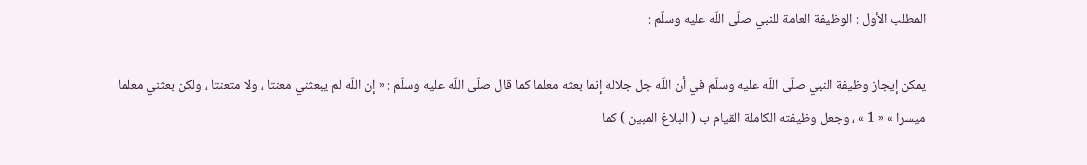المطلب الأول : الوظيفة العامة للنبي صلّى اللّه عليه وسلّم :

يمكن إيجاز وظيفة النبي صلّى اللّه عليه وسلّم في أن اللّه جل جلاله إنما بعثه معلما كما قال صلّى اللّه عليه وسلّم : « إن اللّه لم يبعثني معنتا ، ولا متعنتا ، ولكن بعثني معلما ميسرا » « 1 » ، وجعل وظيفته الكاملة القيام ب ( البلاغ المبين ) كما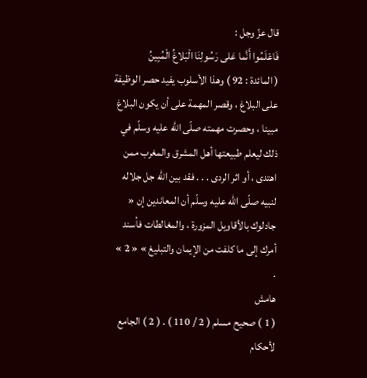قال عزّ وجل :
فَاعْلَمُوا أَنَّما عَلى رَسُولِنَا الْبَلاغُ الْمُبِينُ
( المائدة : 92 ) وهذا الأسلوب يفيد حصر الوظيفة على البلاغ ، وقصر المهمة على أن يكون البلاغ مبينا ، وحصرت مهمته صلّى اللّه عليه وسلّم في ذلك ليعلم طبيعتها أهل المشرق والمغرب ممن اهتدى ، أو اثر الردى . . . فقد بين اللّه جل جلاله لنبيه صلّى اللّه عليه وسلّم أن المعاندين إن « جادلوك بالأقاويل المزورة ، والمغالطات فأسند أمرك إلى ما كلفت من الإيمان والتبليغ » « 2 » .
هامش
( 1 ) صحيح مسلم ( 2 / 110 ) . ( 2 ) الجامع لأحكام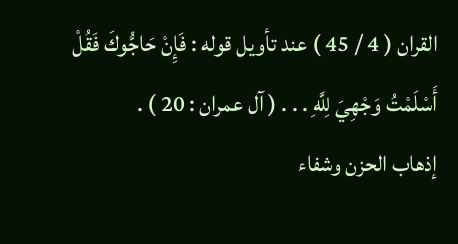القران ( 4 / 45 ) عند تأويل قوله : فَإِنْ حَاجُّوكَ فَقُلْ أَسْلَمْتُ وَجْهِيَ لِلَّهِ . . . ( آل عمران : 20 ) .
إذهاب الحزن وشفاء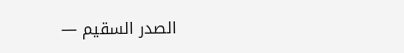الصدر السقيم —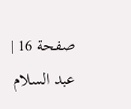صفحة 16 | عبد السلام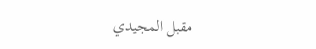مقبل المجيدي